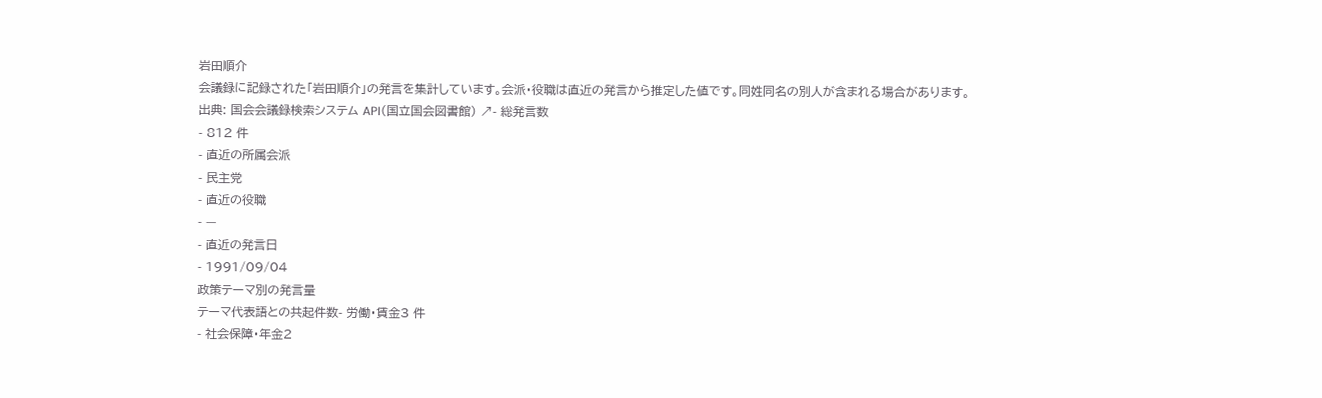岩田順介
会議録に記録された「岩田順介」の発言を集計しています。会派・役職は直近の発言から推定した値です。同姓同名の別人が含まれる場合があります。
出典: 国会会議録検索システム API(国立国会図書館) ↗- 総発言数
- 812 件
- 直近の所属会派
- 民主党
- 直近の役職
- —
- 直近の発言日
- 1991/09/04
政策テーマ別の発言量
テーマ代表語との共起件数- 労働・賃金3 件
- 社会保障・年金2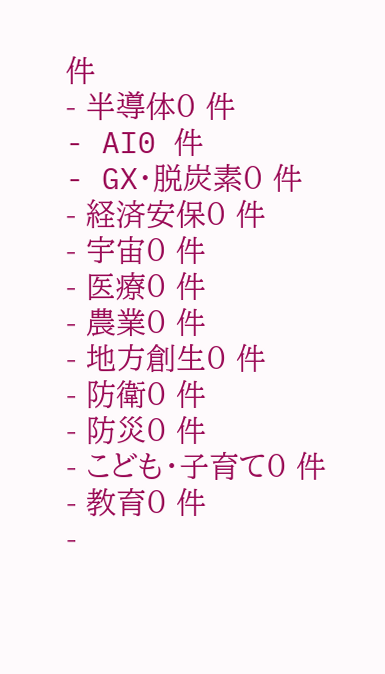件
- 半導体0 件
- AI0 件
- GX・脱炭素0 件
- 経済安保0 件
- 宇宙0 件
- 医療0 件
- 農業0 件
- 地方創生0 件
- 防衛0 件
- 防災0 件
- こども・子育て0 件
- 教育0 件
-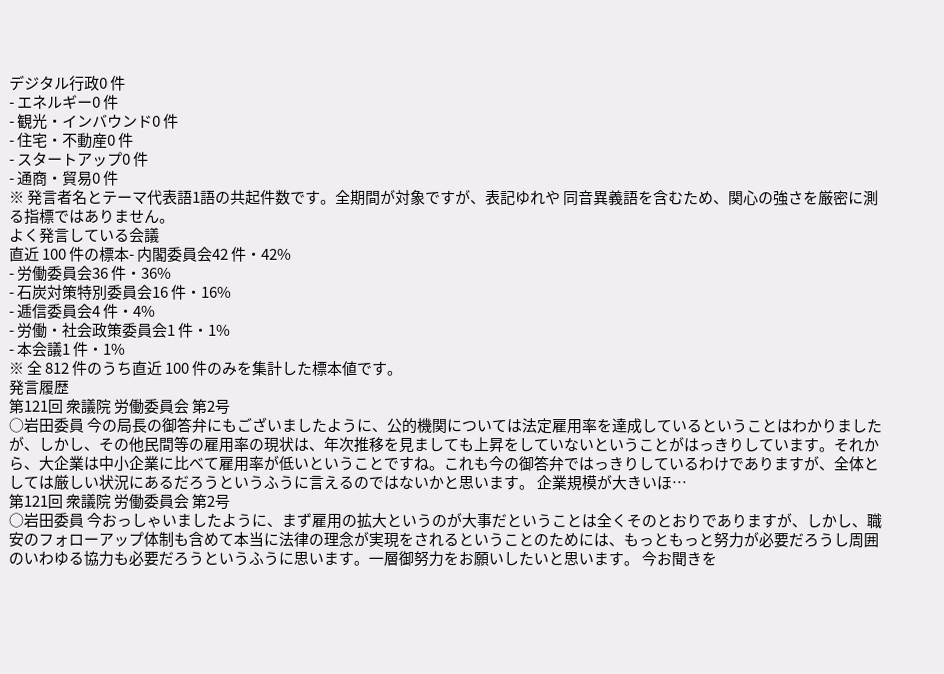デジタル行政0 件
- エネルギー0 件
- 観光・インバウンド0 件
- 住宅・不動産0 件
- スタートアップ0 件
- 通商・貿易0 件
※ 発言者名とテーマ代表語1語の共起件数です。全期間が対象ですが、表記ゆれや 同音異義語を含むため、関心の強さを厳密に測る指標ではありません。
よく発言している会議
直近 100 件の標本- 内閣委員会42 件・42%
- 労働委員会36 件・36%
- 石炭対策特別委員会16 件・16%
- 逓信委員会4 件・4%
- 労働・社会政策委員会1 件・1%
- 本会議1 件・1%
※ 全 812 件のうち直近 100 件のみを集計した標本値です。
発言履歴
第121回 衆議院 労働委員会 第2号
○岩田委員 今の局長の御答弁にもございましたように、公的機関については法定雇用率を達成しているということはわかりましたが、しかし、その他民間等の雇用率の現状は、年次推移を見ましても上昇をしていないということがはっきりしています。それから、大企業は中小企業に比べて雇用率が低いということですね。これも今の御答弁ではっきりしているわけでありますが、全体としては厳しい状況にあるだろうというふうに言えるのではないかと思います。 企業規模が大きいほ…
第121回 衆議院 労働委員会 第2号
○岩田委員 今おっしゃいましたように、まず雇用の拡大というのが大事だということは全くそのとおりでありますが、しかし、職安のフォローアップ体制も含めて本当に法律の理念が実現をされるということのためには、もっともっと努力が必要だろうし周囲のいわゆる協力も必要だろうというふうに思います。一層御努力をお願いしたいと思います。 今お聞きを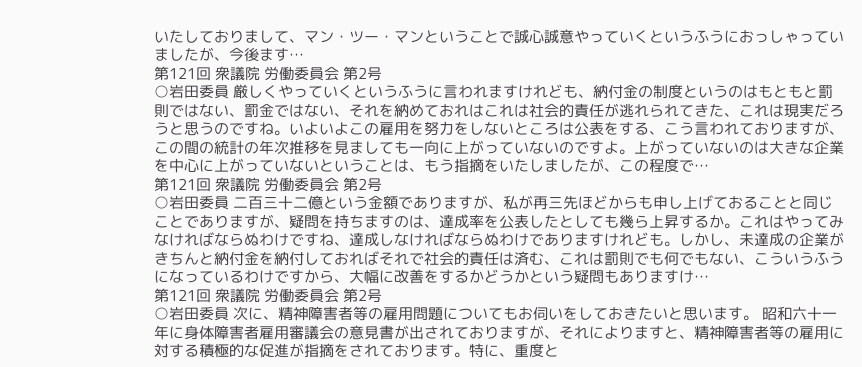いたしておりまして、マン・ツー・マンということで誠心誠意やっていくというふうにおっしゃっていましたが、今後ます…
第121回 衆議院 労働委員会 第2号
○岩田委員 厳しくやっていくというふうに言われますけれども、納付金の制度というのはもともと罰則ではない、罰金ではない、それを納めておれはこれは社会的責任が逃れられてきた、これは現実だろうと思うのですね。いよいよこの雇用を努力をしないところは公表をする、こう言われておりますが、この間の統計の年次推移を見ましても一向に上がっていないのですよ。上がっていないのは大きな企業を中心に上がっていないということは、もう指摘をいたしましたが、この程度で…
第121回 衆議院 労働委員会 第2号
○岩田委員 二百三十二億という金額でありますが、私が再三先ほどからも申し上げておることと同じことでありますが、疑問を持ちますのは、達成率を公表したとしても幾ら上昇するか。これはやってみなければならぬわけですね、達成しなければならぬわけでありますけれども。しかし、未達成の企業がきちんと納付金を納付しておればそれで社会的責任は済む、これは罰則でも何でもない、こういうふうになっているわけですから、大幅に改善をするかどうかという疑問もありますけ…
第121回 衆議院 労働委員会 第2号
○岩田委員 次に、精神障害者等の雇用問題についてもお伺いをしておきたいと思います。 昭和六十一年に身体障害者雇用審議会の意見書が出されておりますが、それによりますと、精神障害者等の雇用に対する積極的な促進が指摘をされております。特に、重度と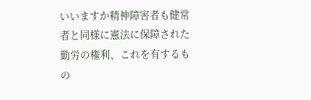いいますか精神障害者も健常者と同様に憲法に保障された勤労の権利、これを有するもの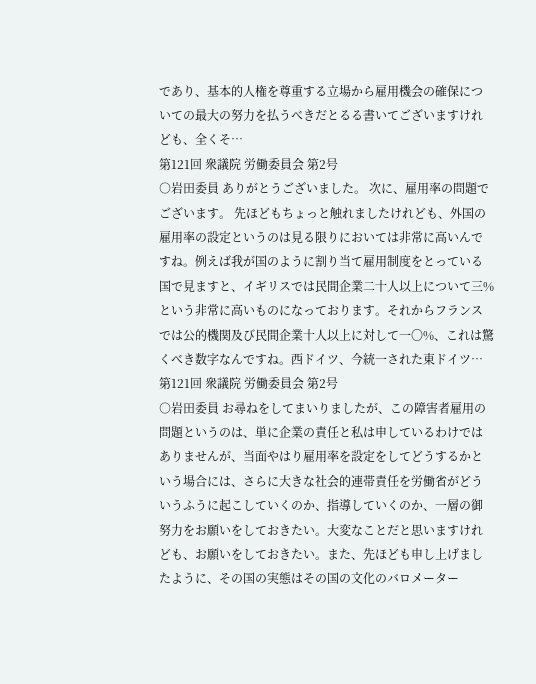であり、基本的人権を尊重する立場から雇用機会の確保についての最大の努力を払うべきだとるる書いてございますけれども、全くそ…
第121回 衆議院 労働委員会 第2号
○岩田委員 ありがとうございました。 次に、雇用率の問題でございます。 先ほどもちょっと触れましたけれども、外国の雇用率の設定というのは見る限りにおいては非常に高いんですね。例えば我が国のように割り当て雇用制度をとっている国で見ますと、イギリスでは民間企業二十人以上について三%という非常に高いものになっております。それからフランスでは公的機関及び民間企業十人以上に対して一〇%、これは驚くべき数字なんですね。西ドイツ、今統一された東ドイツ…
第121回 衆議院 労働委員会 第2号
○岩田委員 お尋ねをしてまいりましたが、この障害者雇用の問題というのは、単に企業の責任と私は申しているわけではありませんが、当面やはり雇用率を設定をしてどうするかという場合には、さらに大きな社会的連帯責任を労働省がどういうふうに起こしていくのか、指導していくのか、一層の御努力をお願いをしておきたい。大変なことだと思いますけれども、お願いをしておきたい。また、先ほども申し上げましたように、その国の実態はその国の文化のバロメーター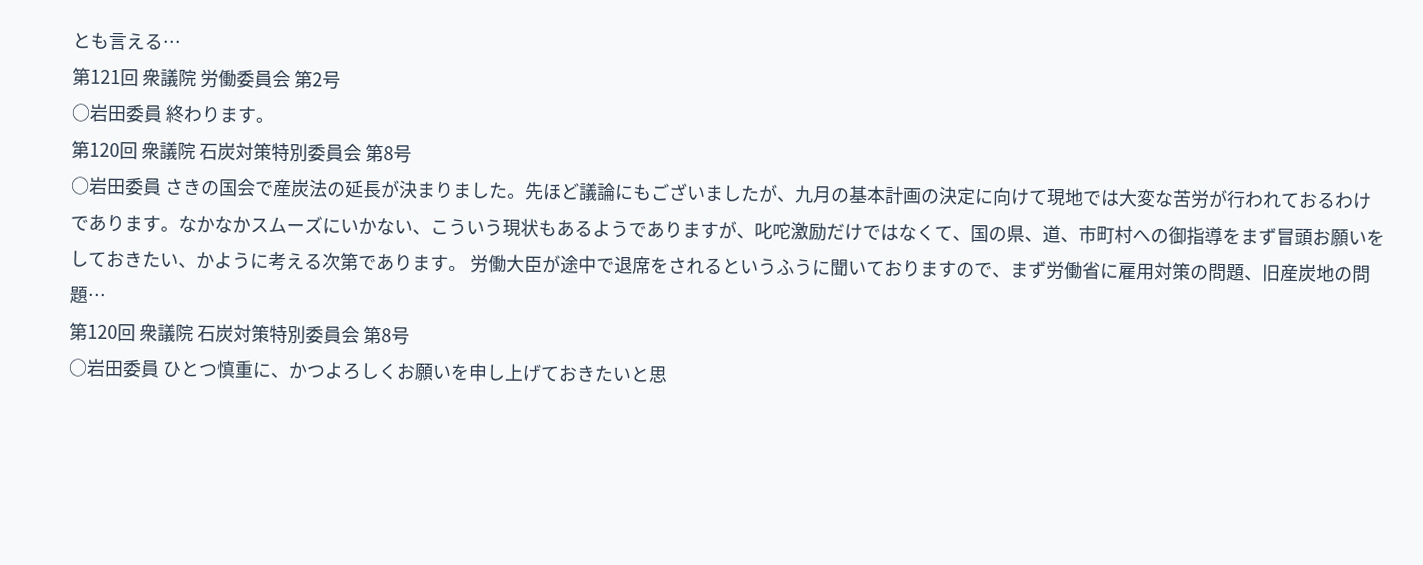とも言える…
第121回 衆議院 労働委員会 第2号
○岩田委員 終わります。
第120回 衆議院 石炭対策特別委員会 第8号
○岩田委員 さきの国会で産炭法の延長が決まりました。先ほど議論にもございましたが、九月の基本計画の決定に向けて現地では大変な苦労が行われておるわけであります。なかなかスムーズにいかない、こういう現状もあるようでありますが、叱咜激励だけではなくて、国の県、道、市町村への御指導をまず冒頭お願いをしておきたい、かように考える次第であります。 労働大臣が途中で退席をされるというふうに聞いておりますので、まず労働省に雇用対策の問題、旧産炭地の問題…
第120回 衆議院 石炭対策特別委員会 第8号
○岩田委員 ひとつ慎重に、かつよろしくお願いを申し上げておきたいと思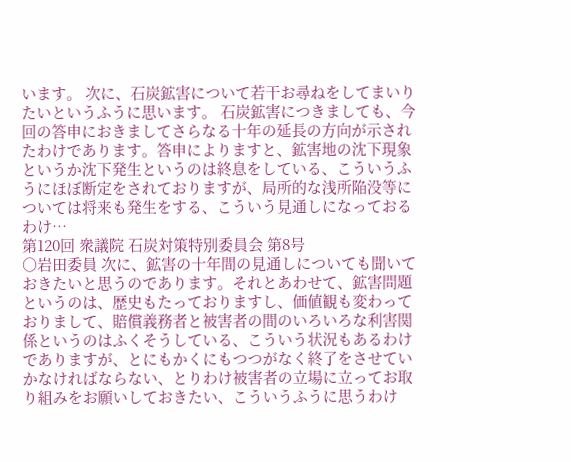います。 次に、石炭鉱害について若干お尋ねをしてまいりたいというふうに思います。 石炭鉱害につきましても、今回の答申におきましてさらなる十年の延長の方向が示されたわけであります。答申によりますと、鉱害地の沈下現象というか沈下発生というのは終息をしている、こういうふうにほぼ断定をされておりますが、局所的な浅所陥没等については将来も発生をする、こういう見通しになっておるわけ…
第120回 衆議院 石炭対策特別委員会 第8号
○岩田委員 次に、鉱害の十年間の見通しについても聞いておきたいと思うのであります。それとあわせて、鉱害問題というのは、歴史もたっておりますし、価値観も変わっておりまして、賠償義務者と被害者の間のいろいろな利害関係というのはふくそうしている、こういう状況もあるわけでありますが、とにもかくにもつつがなく終了をさせていかなければならない、とりわけ被害者の立場に立ってお取り組みをお願いしておきたい、こういうふうに思うわけ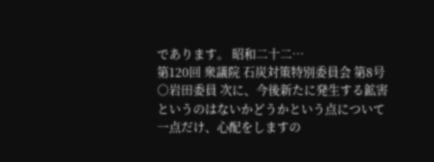であります。 昭和二十二…
第120回 衆議院 石炭対策特別委員会 第8号
○岩田委員 次に、今後新たに発生する鉱害というのはないかどうかという点について一点だけ、心配をしますの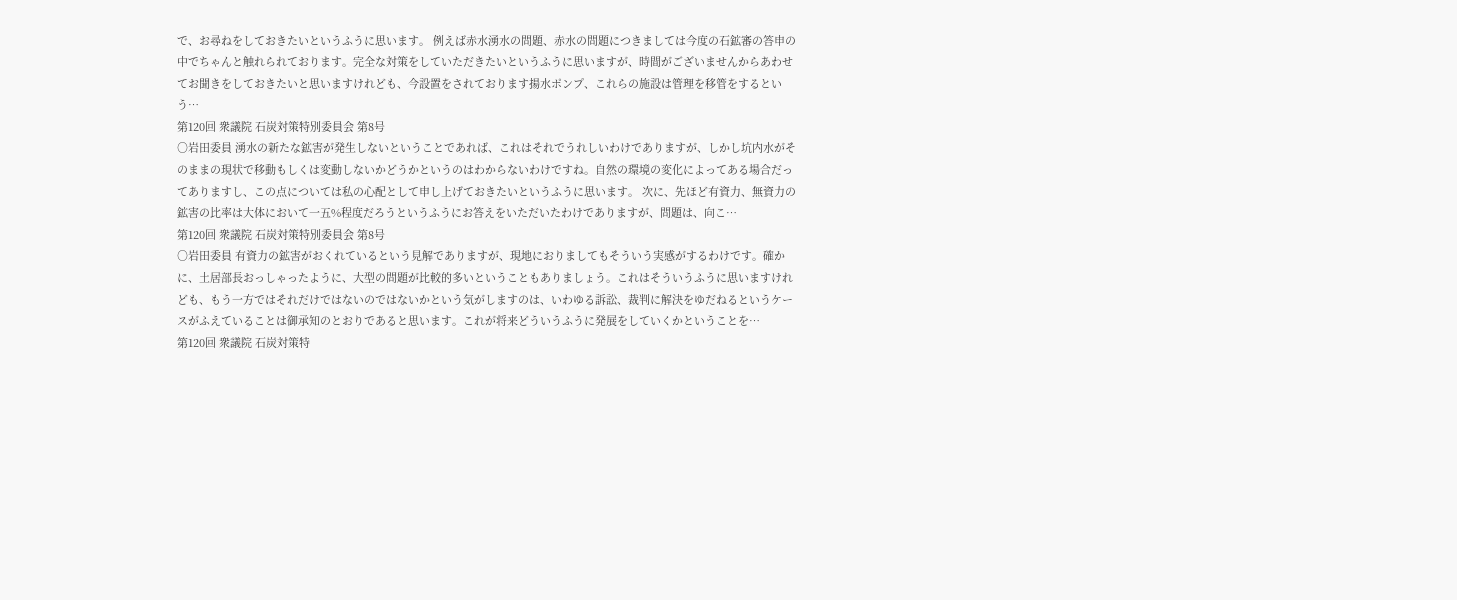で、お尋ねをしておきたいというふうに思います。 例えば赤水湧水の問題、赤水の問題につきましては今度の石鉱審の答申の中でちゃんと触れられております。完全な対策をしていただきたいというふうに思いますが、時間がございませんからあわせてお聞きをしておきたいと思いますけれども、今設置をされております揚水ポンプ、これらの施設は管理を移管をするという…
第120回 衆議院 石炭対策特別委員会 第8号
○岩田委員 湧水の新たな鉱害が発生しないということであれば、これはそれでうれしいわけでありますが、しかし坑内水がそのままの現状で移動もしくは変動しないかどうかというのはわからないわけですね。自然の環境の変化によってある場合だってありますし、この点については私の心配として申し上げておきたいというふうに思います。 次に、先ほど有資力、無資力の鉱害の比率は大体において一五%程度だろうというふうにお答えをいただいたわけでありますが、問題は、向こ…
第120回 衆議院 石炭対策特別委員会 第8号
○岩田委員 有資力の鉱害がおくれているという見解でありますが、現地におりましてもそういう実感がするわけです。確かに、土居部長おっしゃったように、大型の問題が比較的多いということもありましょう。これはそういうふうに思いますけれども、もう一方ではそれだけではないのではないかという気がしますのは、いわゆる訴訟、裁判に解決をゆだねるというケースがふえていることは御承知のとおりであると思います。これが将来どういうふうに発展をしていくかということを…
第120回 衆議院 石炭対策特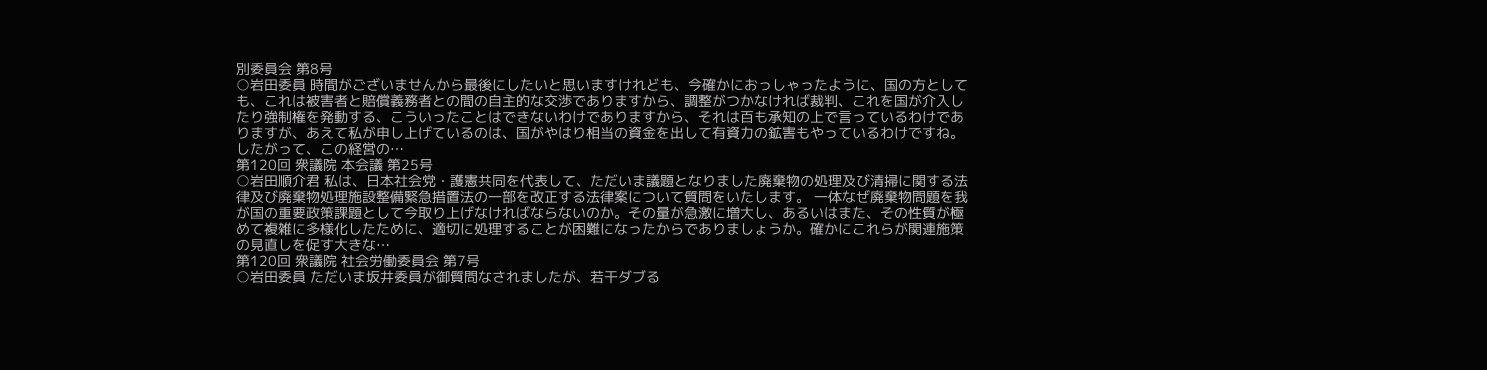別委員会 第8号
○岩田委員 時間がございませんから最後にしたいと思いますけれども、今確かにおっしゃったように、国の方としても、これは被害者と賠償義務者との間の自主的な交渉でありますから、調整がつかなければ裁判、これを国が介入したり強制権を発動する、こういったことはできないわけでありますから、それは百も承知の上で言っているわけでありますが、あえて私が申し上げているのは、国がやはり相当の資金を出して有資力の鉱害もやっているわけですね。したがって、この経営の…
第120回 衆議院 本会議 第25号
○岩田順介君 私は、日本社会党・護憲共同を代表して、ただいま議題となりました廃棄物の処理及び清掃に関する法律及び廃棄物処理施設整備緊急措置法の一部を改正する法律案について質問をいたします。 一体なぜ廃棄物問題を我が国の重要政策課題として今取り上げなければならないのか。その量が急激に増大し、あるいはまた、その性質が極めて複雑に多様化したために、適切に処理することが困難になったからでありましょうか。確かにこれらが関連施策の見直しを促す大きな…
第120回 衆議院 社会労働委員会 第7号
○岩田委員 ただいま坂井委員が御質問なされましたが、若干ダブる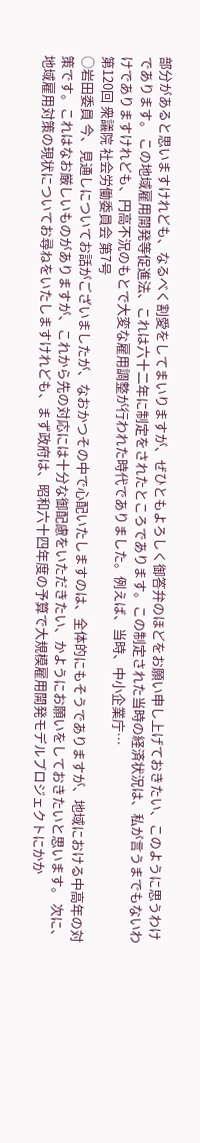部分があると思いますけれども、なるべく割愛をしてまいりますが、ぜひともよろしく御答弁のほどをお願い申し上げておきたい、このように思うわけであります。 この地域雇用開発等促進法、これは六十二年に制定をされたところであります。この制定された当時の経済状況は、私が言うまでもないわけでありますけれども、円高不況のもとで大変な雇用調整が行われた時代でありました。例えば、当時、中小企業庁…
第120回 衆議院 社会労働委員会 第7号
○岩田委員 今、見通しについてお話がございましたが、なおかつその中で心配いたしますのは、全体的にもそうでありますが、地域における中高年の対策です。これはなお厳しいものがありますが、これから先の対応には十分な御配慮をいただきたい、かようにお願いをしておきたいと思います。 次に、地域雇用対策の現状についてお尋ねをいたしますけれども、まず政府は、昭和六十四年度の予算で大規模雇用開発モデルプロジェクトにかか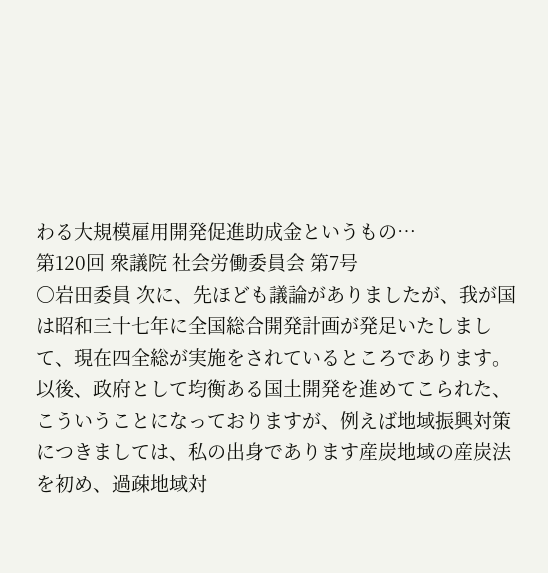わる大規模雇用開発促進助成金というもの…
第120回 衆議院 社会労働委員会 第7号
○岩田委員 次に、先ほども議論がありましたが、我が国は昭和三十七年に全国総合開発計画が発足いたしまして、現在四全総が実施をされているところであります。以後、政府として均衡ある国土開発を進めてこられた、こういうことになっておりますが、例えば地域振興対策につきましては、私の出身であります産炭地域の産炭法を初め、過疎地域対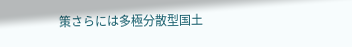策さらには多極分散型国土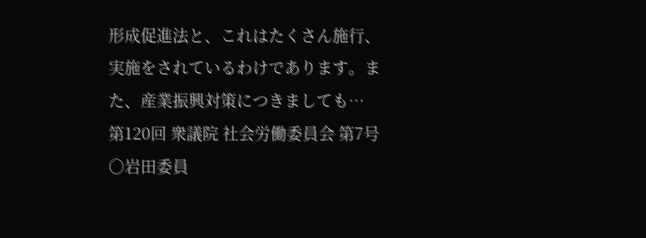形成促進法と、これはたくさん施行、実施をされているわけであります。また、産業振興対策につきましても…
第120回 衆議院 社会労働委員会 第7号
○岩田委員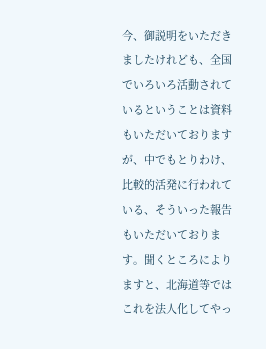今、御説明をいただきましたけれども、全国でいろいろ活動されているということは資料もいただいておりますが、中でもとりわけ、比較的活発に行われている、そういった報告もいただいております。聞くところによりますと、北海道等ではこれを法人化してやっ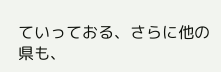ていっておる、さらに他の県も、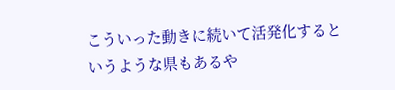こういった動きに続いて活発化するというような県もあるや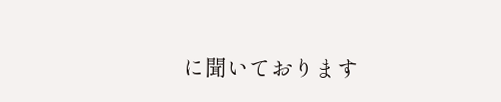に聞いております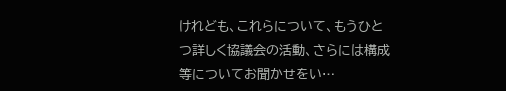けれども、これらについて、もうひとつ詳しく協議会の活動、さらには構成等についてお聞かせをい…